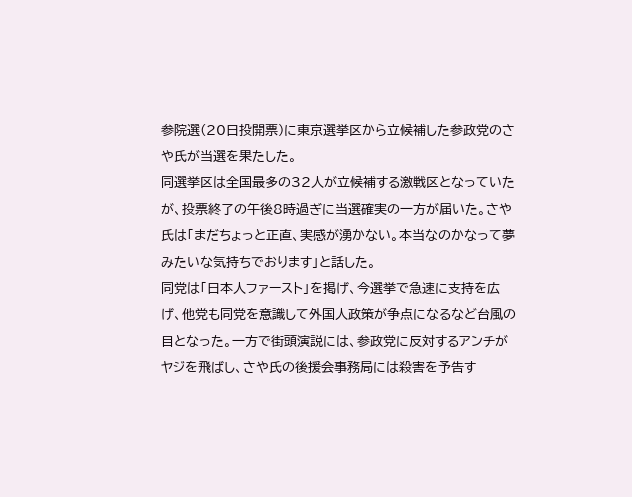参院選(20日投開票)に東京選挙区から立候補した参政党のさや氏が当選を果たした。
同選挙区は全国最多の32人が立候補する激戦区となっていたが、投票終了の午後8時過ぎに当選確実の一方が届いた。さや氏は「まだちょっと正直、実感が湧かない。本当なのかなって夢みたいな気持ちでおります」と話した。
同党は「日本人ファースト」を掲げ、今選挙で急速に支持を広げ、他党も同党を意識して外国人政策が争点になるなど台風の目となった。一方で街頭演説には、参政党に反対するアンチがヤジを飛ばし、さや氏の後援会事務局には殺害を予告す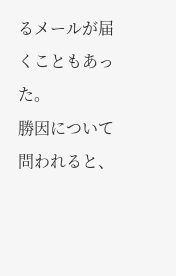るメールが届くこともあった。
勝因について問われると、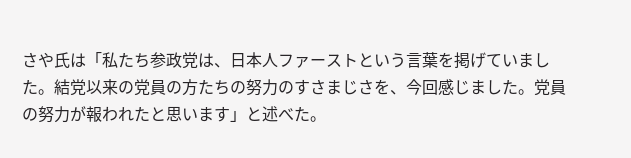さや氏は「私たち参政党は、日本人ファーストという言葉を掲げていました。結党以来の党員の方たちの努力のすさまじさを、今回感じました。党員の努力が報われたと思います」と述べた。